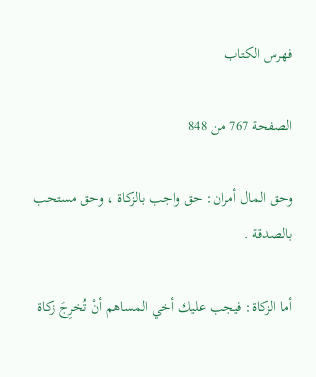فهرس الكتاب

الصفحة 767 من 848

وحق المال أمران: حق واجب بالزكاة ، وحق مستحب بالصدقة .

أما الزكاة: فيجب عليك أخي المساهم أنْ تُخرِجَ زكاة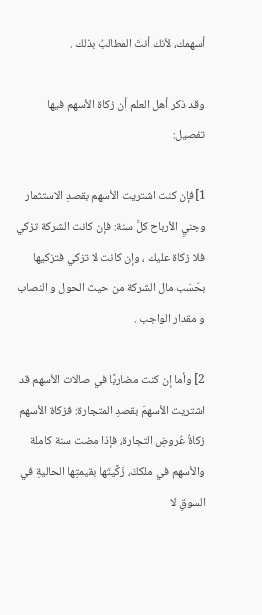أسهمك، لأنك أنتَ المطالبُ بذلك .

وقد ذكر أهل العلم أن زكاة الأسهم فيها تفصيل:

1]فإن كنت اشتريت الأسهم بقصدِ الاستثمار وجنيِ الأرباح كلَّ سنة: فإن كانت الشركة تزكي فلا زكاة عليك ، وإن كانت لا تزكي فتزكيها بحَسَب مال الشركة من حيث الحول و النصاب و مقدار الواجب .

2] وأما إن كنت مضاربًا في صالات الأسهم قد اشتريت الأسهمَ بقصدِ المتجارة: فزكاة الأسهم زكاةُ عُروضِ التجارة، فإذا مضت سنة كاملة والأسهم في ملككَ، زَكَّيتَها بقيمتِها الحاليةِ في السوقِ لا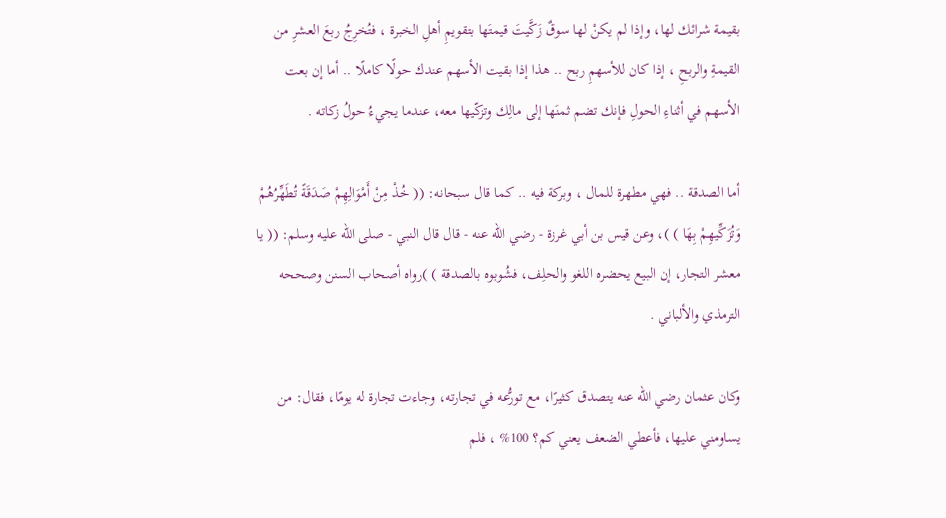بقيمة شرائك لها، وإذا لم يكنْ لها سوقٌ زَكَّيتَ قيمتَها بتقويمِ أهلِ الخبرة ، فتُخرِجُ ربعَ العشرِ من القيمةِ والربحِ ، إذا كان للأسهمِ ربح .. هذا إذا بقيت الأسهم عندك حولًا كاملًا .. أما إن بعت الأسهم في أثناءِ الحولِ فإنك تضم ثمنَها إلى مالِك وتزكّيها معه، عندما يجيءُ حولُ زكاته .

أما الصدقة .. فهي مطهرة للمال ، وبركة فيه .. كما قال سبحانه: (( خُذْ مِنْ أَمْوَالِهِمْ صَدَقَةً تُطَهِّرُهُمْ وَتُزَكِّيهِمْ بِهَا ) )، وعن قيس بن أبي غرزة - رضي الله عنه - قال قال النبي - صلى الله عليه وسلم: (( يا معشر التجار، إن البيع يحضره اللغو والحلِف، فشُوبوه بالصدقة ) )رواه أصحاب السنن وصححه الترمذي والألباني .

وكان عثمان رضي الله عنه يتصدق كثيرًا، مع تورُّعه في تجارته، وجاءت تجارة له يومًا، فقال: من يساومني عليها، فأعطي الضعف يعني كم؟ 100% ، فلم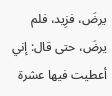يرضَ، فزِيد، فلم يرضَ، حتى قال: إني أعطيت فيها عشرة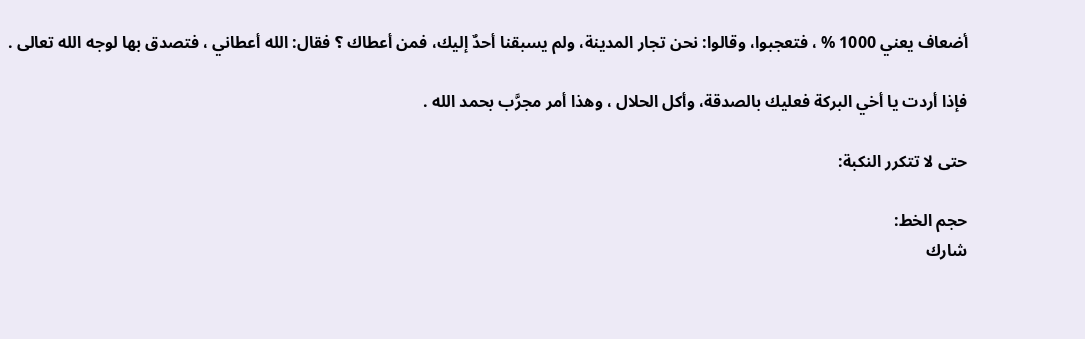أضعاف يعني 1000 % ، فتعجبوا، وقالوا: نحن تجار المدينة، ولم يسبقنا أحدٌ إليك، فمن أعطاك ؟ فقال: الله أعطاني ، فتصدق بها لوجه الله تعالى .

فإذا أردت يا أخي البركة فعليك بالصدقة، وأكل الحلال ، وهذا أمر مجرَّب بحمد الله .

حتى لا تتكرر النكبة:

حجم الخط:
شارك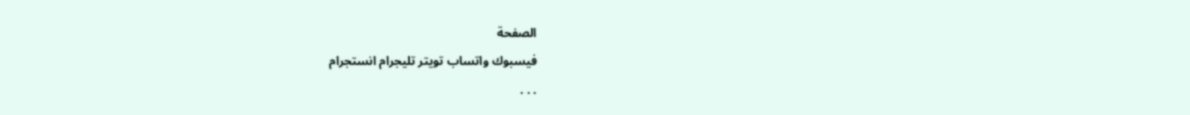الصفحة
فيسبوك واتساب تويتر تليجرام انستجرام
. . .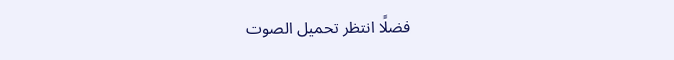فضلًا انتظر تحميل الصوت